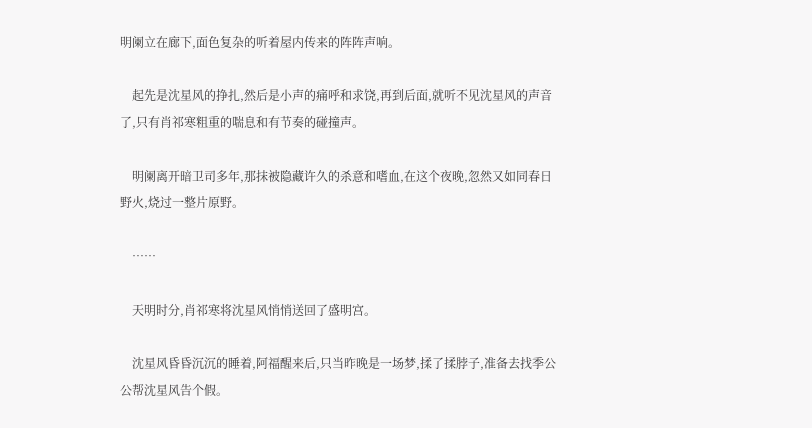明阑立在廊下,面色复杂的听着屋内传来的阵阵声响。

    起先是沈星风的挣扎,然后是小声的痛呼和求饶,再到后面,就听不见沈星风的声音了,只有肖祁寒粗重的喘息和有节奏的碰撞声。

    明阑离开暗卫司多年,那抹被隐藏许久的杀意和嗜血,在这个夜晚,忽然又如同春日野火,烧过一整片原野。

    ……

    天明时分,肖祁寒将沈星风悄悄送回了盛明宫。

    沈星风昏昏沉沉的睡着,阿福醒来后,只当昨晚是一场梦,揉了揉脖子,准备去找季公公帮沈星风告个假。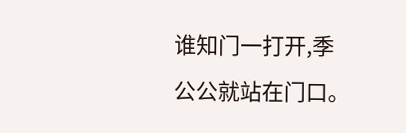谁知门一打开,季公公就站在门口。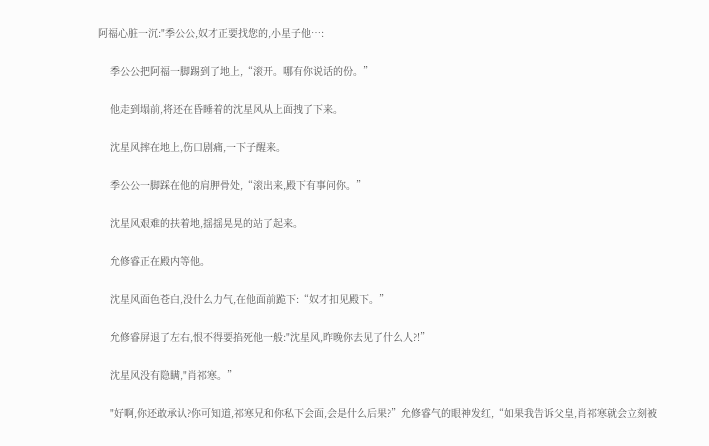阿福心脏一沉:"季公公,奴才正要找您的,小星子他…:

    季公公把阿福一脚踢到了地上,“滚开。哪有你说话的份。”

    他走到塌前,将还在昏睡着的沈星风从上面拽了下来。

    沈星风摔在地上,伤口剧痛,一下子醒来。

    季公公一脚踩在他的肩胛骨处,“滚出来,殿下有事问你。”

    沈星风艰难的扶着地,揺揺晃晃的站了起来。

    允修睿正在殿内等他。

    沈星风面色苍白,没什么力气,在他面前跪下:“奴才扣见殿下。”

    允修睿屏退了左右,恨不得要掐死他一般:"沈星风,昨晚你去见了什么人?!”

    沈星风没有隐瞒,"肖祁寒。”

    "好啊,你还敢承认?你可知道,祁寒兄和你私下会面,会是什么后果?”允修睿气的眼神发红,“如果我告诉父皇,肖祁寒就会立刻被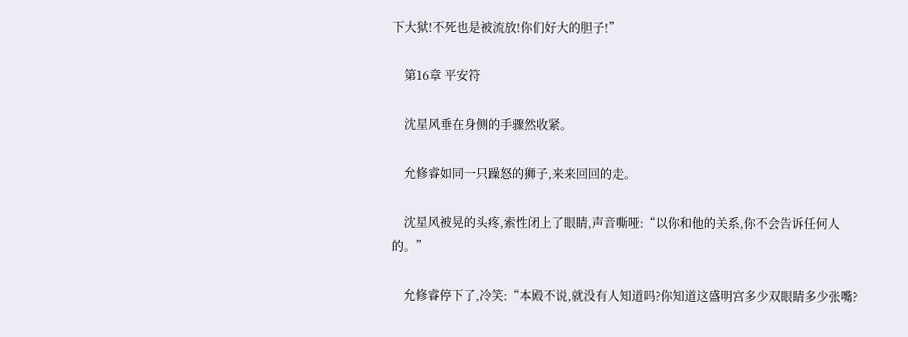下大狱!不死也是被流放!你们好大的胆子!”

    第16章 平安符

    沈星风垂在身侧的手骤然收紧。

    允修睿如同一只躁怒的狮子,来来回回的走。

    沈星风被晃的头疼,索性闭上了眼睛,声音嘶哑:“以你和他的关系,你不会告诉任何人的。”

    允修睿停下了,冷笑:“本殿不说,就没有人知道吗?你知道这盛明宫多少双眼睛多少张嘴?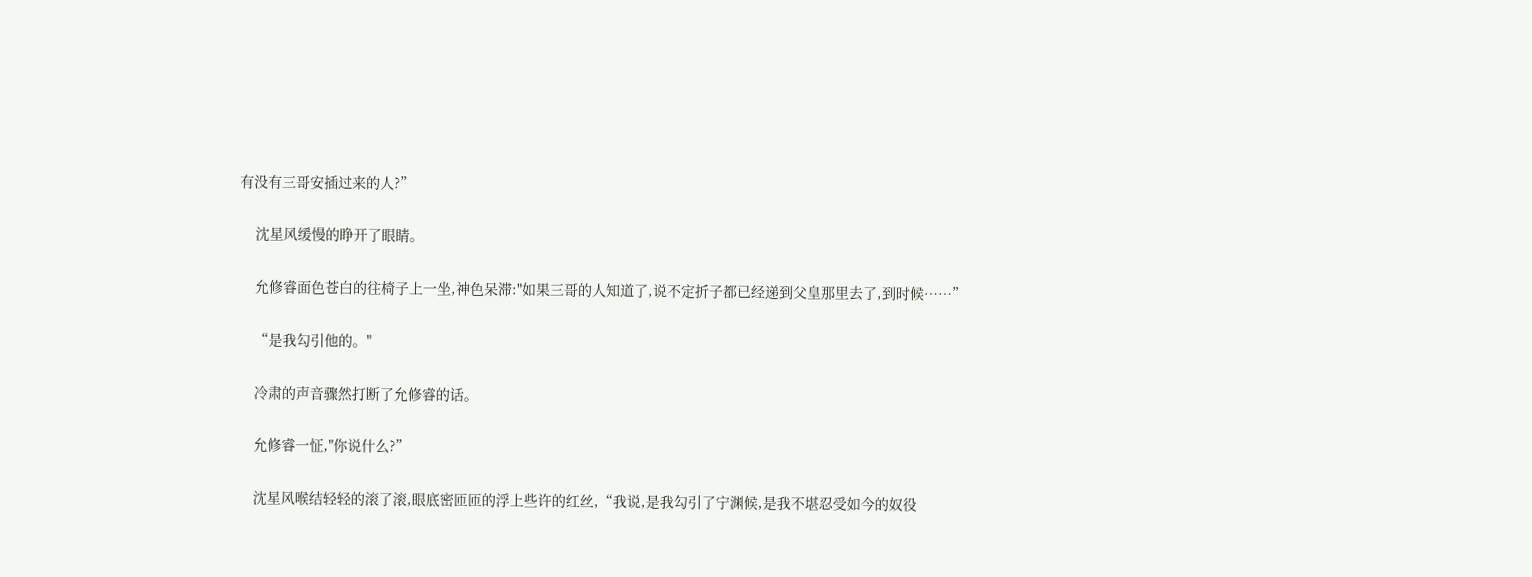有没有三哥安插过来的人?”

    沈星风缓慢的睁开了眼睛。

    允修睿面色苍白的往椅子上一坐,神色呆滞:"如果三哥的人知道了,说不定折子都已经递到父皇那里去了,到时候……”

    “是我勾引他的。"

    冷肃的声音骤然打断了允修睿的话。

    允修睿一怔,"你说什么?”

    沈星风喉结轻轻的滚了滚,眼底密匝匝的浮上些许的红丝,“我说,是我勾引了宁渊候,是我不堪忍受如今的奴役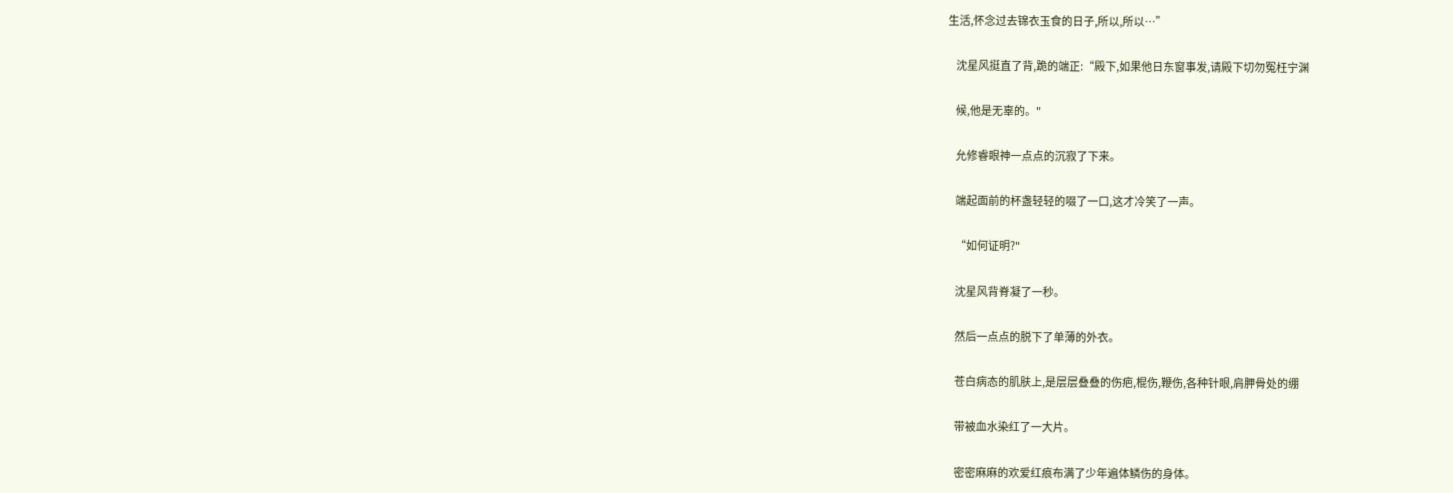生活,怀念过去锦衣玉食的日子,所以,所以…”

    沈星风挺直了背,跪的端正:“殿下,如果他日东窗事发,请殿下切勿冤枉宁渊

    候,他是无辜的。"

    允修睿眼神一点点的沉寂了下来。

    端起面前的杯盏轻轻的啜了一口,这才冷笑了一声。

    “如何证明?"

    沈星风背脊凝了一秒。

    然后一点点的脱下了单薄的外衣。

    苍白病态的肌肤上,是层层叠叠的伤疤,棍伤,鞭伤,各种针眼,肩胛骨处的绷

    带被血水染红了一大片。

    密密麻麻的欢爱红痕布满了少年遍体鳞伤的身体。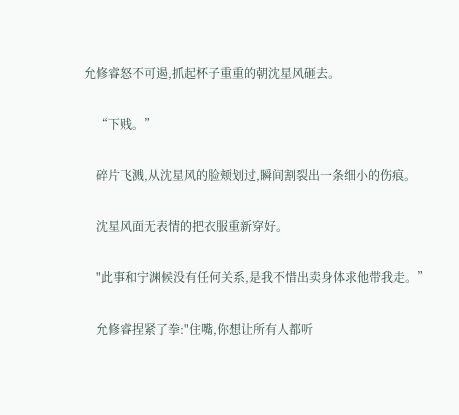允修睿怒不可遏,抓起杯子重重的朝沈星风砸去。

    “下贱。”

    碎片飞溅,从沈星风的脸颊划过,瞬间割裂出一条细小的伤痕。

    沈星风面无表情的把衣服重新穿好。

    "此事和宁渊候没有任何关系,是我不惜出卖身体求他带我走。”

    允修睿捏紧了拳:"住嘴,你想让所有人都听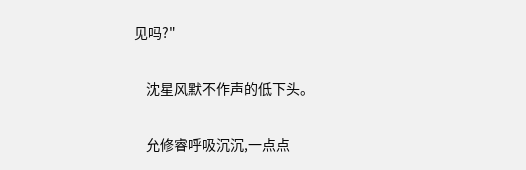见吗?"

    沈星风默不作声的低下头。

    允修睿呼吸沉沉,一点点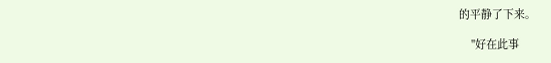的平静了下来。

    "好在此事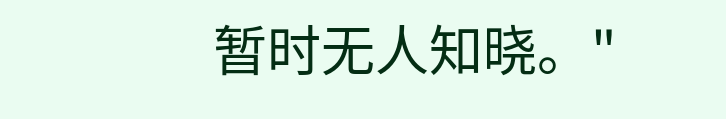暂时无人知晓。"